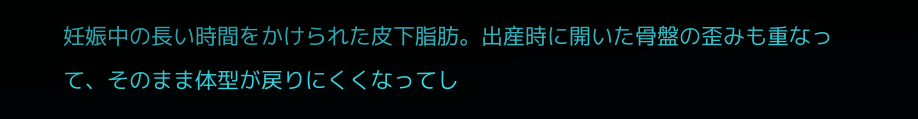妊娠中の長い時間をかけられた皮下脂肪。出産時に開いた骨盤の歪みも重なって、そのまま体型が戻りにくくなってし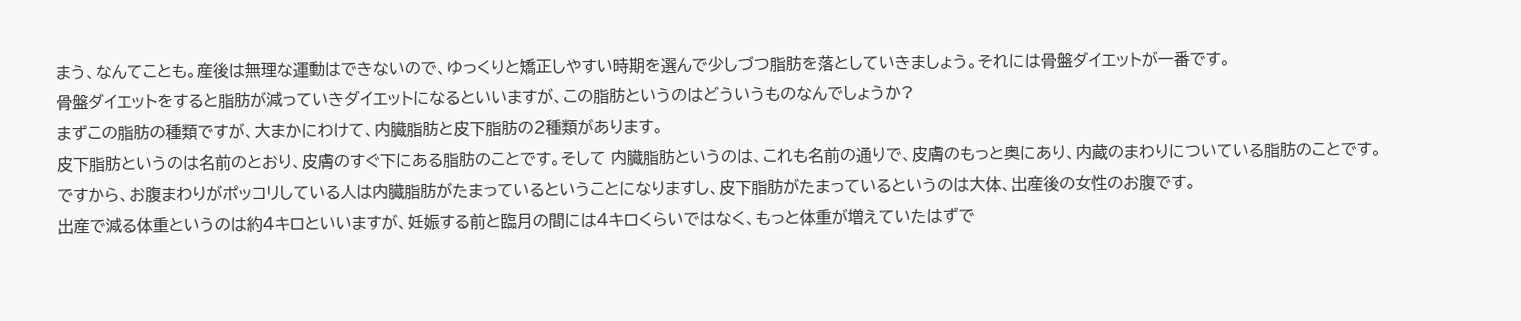まう、なんてことも。産後は無理な運動はできないので、ゆっくりと矯正しやすい時期を選んで少しづつ脂肪を落としていきましょう。それには骨盤ダイエットが一番です。
骨盤ダイエットをすると脂肪が減っていきダイエットになるといいますが、この脂肪というのはどういうものなんでしょうか?
まずこの脂肪の種類ですが、大まかにわけて、内臓脂肪と皮下脂肪の2種類があります。
皮下脂肪というのは名前のとおり、皮膚のすぐ下にある脂肪のことです。そして 内臓脂肪というのは、これも名前の通りで、皮膚のもっと奥にあり、内蔵のまわりについている脂肪のことです。
ですから、お腹まわりがポッコリしている人は内臓脂肪がたまっているということになりますし、皮下脂肪がたまっているというのは大体、出産後の女性のお腹です。
出産で減る体重というのは約4キロといいますが、妊娠する前と臨月の間には4キロくらいではなく、もっと体重が増えていたはずで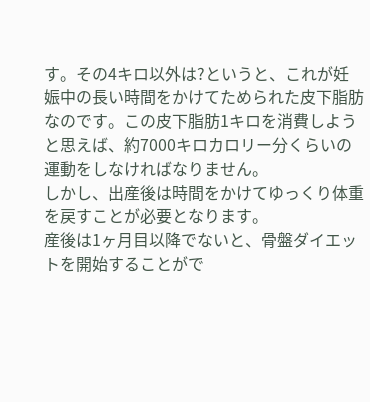す。その4キロ以外は?というと、これが妊娠中の長い時間をかけてためられた皮下脂肪なのです。この皮下脂肪1キロを消費しようと思えば、約7000キロカロリー分くらいの運動をしなければなりません。
しかし、出産後は時間をかけてゆっくり体重を戻すことが必要となります。
産後は1ヶ月目以降でないと、骨盤ダイエットを開始することがで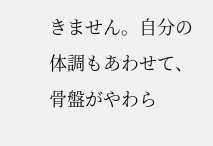きません。自分の体調もあわせて、骨盤がやわら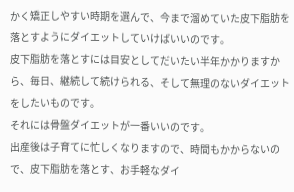かく矯正しやすい時期を選んで、今まで溜めていた皮下脂肪を落とすようにダイエットしていけばいいのです。
皮下脂肪を落とすには目安としてだいたい半年かかりますから、毎日、継続して続けられる、そして無理のないダイエットをしたいものです。
それには骨盤ダイエットが一番いいのです。
出産後は子育てに忙しくなりますので、時間もかからないので、皮下脂肪を落とす、お手軽なダイ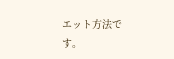エット方法です。